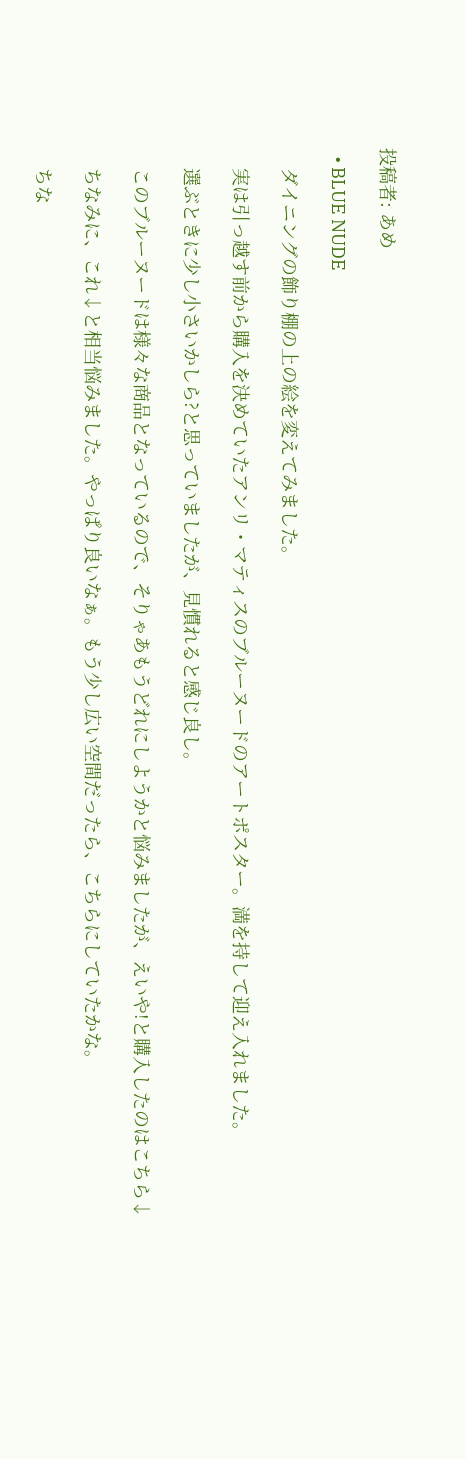投稿者: あめ

  • BLUE NUDE

    ダイニングの飾り棚の上の絵を変えてみました。

    実は引っ越す前から購入を決めていたアンリ・マティスのブルーヌードのアートポスター。満を持して迎え入れました。

    選ぶときに少し小さいかしら?と思っていましたが、見慣れると感じ良し。

    このブルーヌードは様々な商品となっているので、そりゃあもうどれにしようかと悩みましたが、えいや!と購入したのはこちら↓

    ちなみに、これ↓と相当悩みました。やっぱり良いなぁ。もう少し広い空間だったら、こちらにしていたかな。

    ちな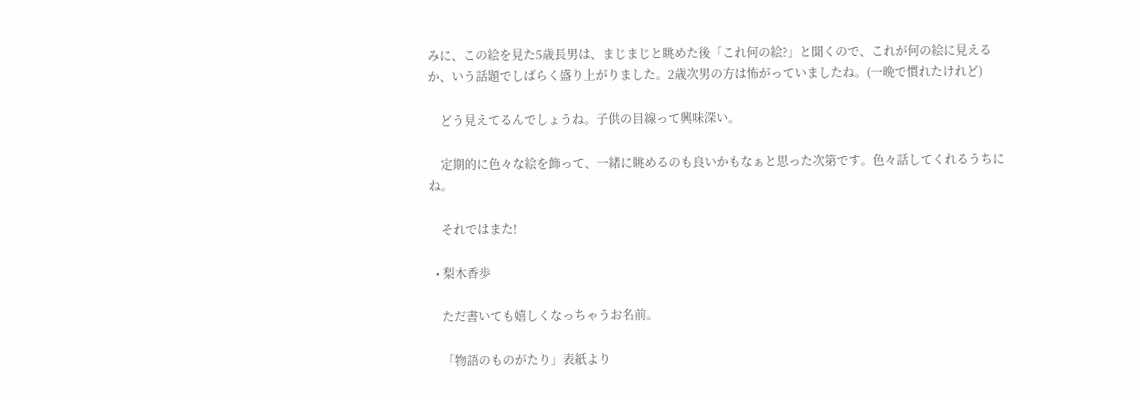みに、この絵を見た5歳長男は、まじまじと眺めた後「これ何の絵?」と聞くので、これが何の絵に見えるか、いう話題でしばらく盛り上がりました。2歳次男の方は怖がっていましたね。(一晩で慣れたけれど)

    どう見えてるんでしょうね。子供の目線って興味深い。

    定期的に色々な絵を飾って、一緒に眺めるのも良いかもなぁと思った次第です。色々話してくれるうちにね。

    それではまた!

  • 梨木香歩

    ただ書いても嬉しくなっちゃうお名前。

    「物語のものがたり」表紙より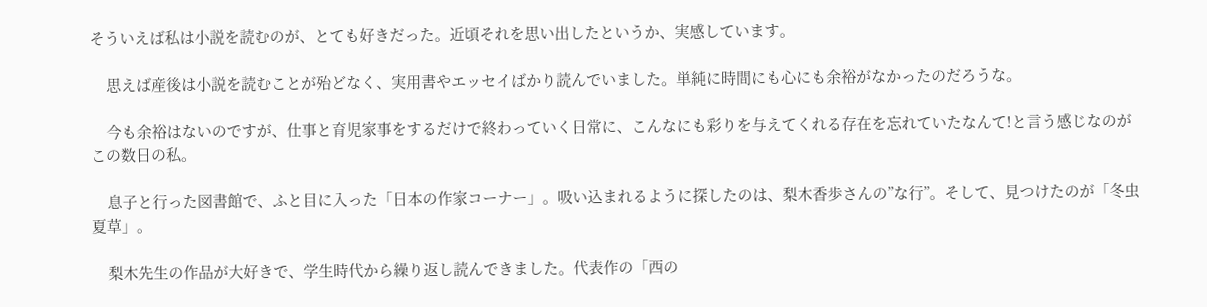そういえば私は小説を読むのが、とても好きだった。近頃それを思い出したというか、実感しています。

    思えば産後は小説を読むことが殆どなく、実用書やエッセイばかり読んでいました。単純に時間にも心にも余裕がなかったのだろうな。

    今も余裕はないのですが、仕事と育児家事をするだけで終わっていく日常に、こんなにも彩りを与えてくれる存在を忘れていたなんて!と言う感じなのがこの数日の私。

    息子と行った図書館で、ふと目に入った「日本の作家コーナー」。吸い込まれるように探したのは、梨木香歩さんの”な行”。そして、見つけたのが「冬虫夏草」。

    梨木先生の作品が大好きで、学生時代から繰り返し読んできました。代表作の「西の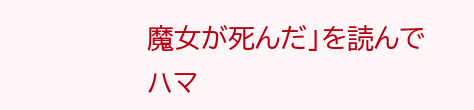魔女が死んだ」を読んでハマ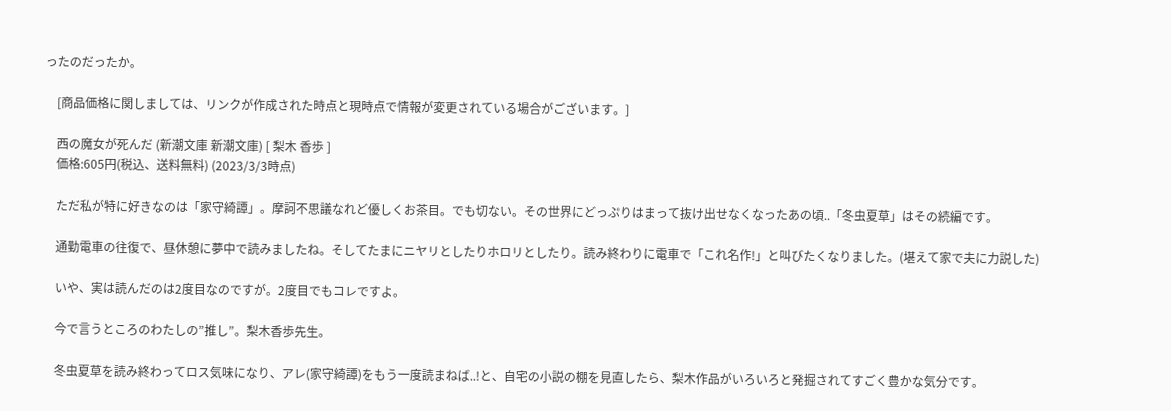ったのだったか。

    [商品価格に関しましては、リンクが作成された時点と現時点で情報が変更されている場合がございます。]

    西の魔女が死んだ (新潮文庫 新潮文庫) [ 梨木 香歩 ]
    価格:605円(税込、送料無料) (2023/3/3時点)

    ただ私が特に好きなのは「家守綺譚」。摩訶不思議なれど優しくお茶目。でも切ない。その世界にどっぷりはまって抜け出せなくなったあの頃..「冬虫夏草」はその続編です。

    通勤電車の往復で、昼休憩に夢中で読みましたね。そしてたまにニヤリとしたりホロリとしたり。読み終わりに電車で「これ名作!」と叫びたくなりました。(堪えて家で夫に力説した)

    いや、実は読んだのは2度目なのですが。2度目でもコレですよ。

    今で言うところのわたしの”推し”。梨木香歩先生。

    冬虫夏草を読み終わってロス気味になり、アレ(家守綺譚)をもう一度読まねば..!と、自宅の小説の棚を見直したら、梨木作品がいろいろと発掘されてすごく豊かな気分です。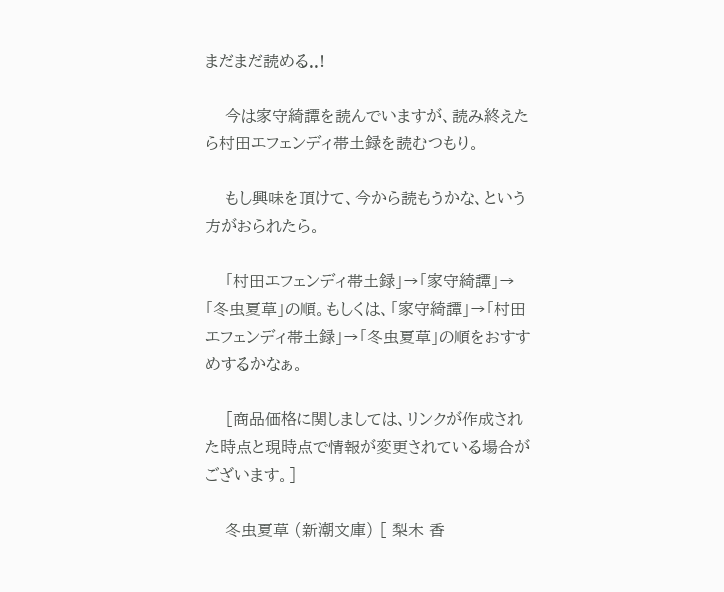まだまだ読める..!

    今は家守綺譚を読んでいますが、読み終えたら村田エフェンディ帯土録を読むつもり。

    もし興味を頂けて、今から読もうかな、という方がおられたら。

    「村田エフェンディ帯土録」→「家守綺譚」→「冬虫夏草」の順。もしくは、「家守綺譚」→「村田エフェンディ帯土録」→「冬虫夏草」の順をおすすめするかなぁ。

    [商品価格に関しましては、リンクが作成された時点と現時点で情報が変更されている場合がございます。]

    冬虫夏草 (新潮文庫) [ 梨木 香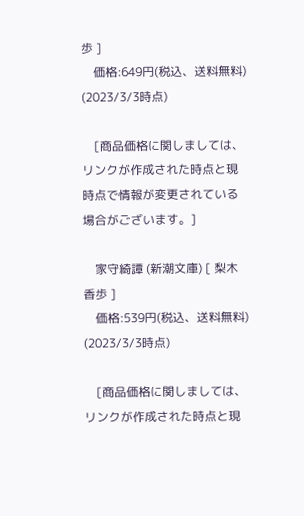歩 ]
    価格:649円(税込、送料無料) (2023/3/3時点)

    [商品価格に関しましては、リンクが作成された時点と現時点で情報が変更されている場合がございます。]

    家守綺譚 (新潮文庫) [ 梨木 香歩 ]
    価格:539円(税込、送料無料) (2023/3/3時点)

    [商品価格に関しましては、リンクが作成された時点と現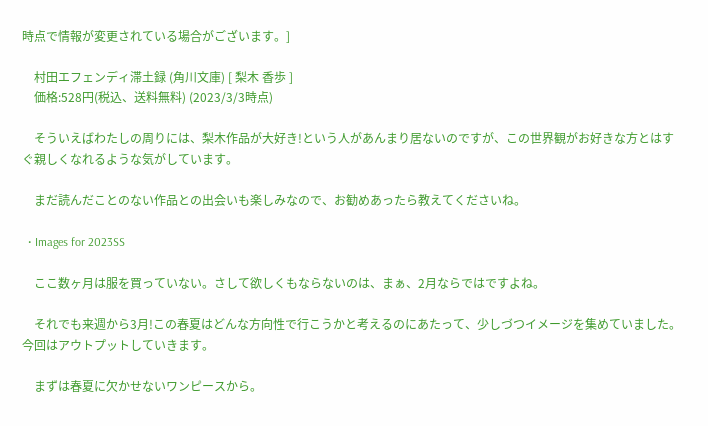時点で情報が変更されている場合がございます。]

    村田エフェンディ滞土録 (角川文庫) [ 梨木 香歩 ]
    価格:528円(税込、送料無料) (2023/3/3時点)

    そういえばわたしの周りには、梨木作品が大好き!という人があんまり居ないのですが、この世界観がお好きな方とはすぐ親しくなれるような気がしています。

    まだ読んだことのない作品との出会いも楽しみなので、お勧めあったら教えてくださいね。

  • Images for 2023SS

    ここ数ヶ月は服を買っていない。さして欲しくもならないのは、まぁ、2月ならではですよね。

    それでも来週から3月!この春夏はどんな方向性で行こうかと考えるのにあたって、少しづつイメージを集めていました。今回はアウトプットしていきます。

    まずは春夏に欠かせないワンピースから。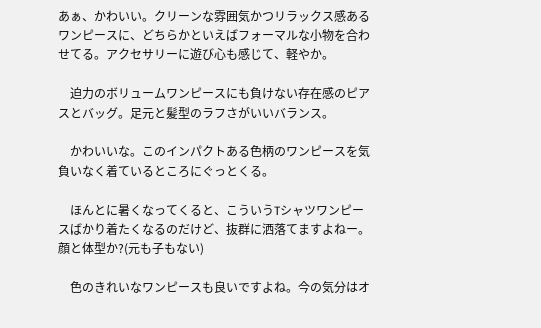あぁ、かわいい。クリーンな雰囲気かつリラックス感あるワンピースに、どちらかといえばフォーマルな小物を合わせてる。アクセサリーに遊び心も感じて、軽やか。

    迫力のボリュームワンピースにも負けない存在感のピアスとバッグ。足元と髪型のラフさがいいバランス。

    かわいいな。このインパクトある色柄のワンピースを気負いなく着ているところにぐっとくる。

    ほんとに暑くなってくると、こういうTシャツワンピースばかり着たくなるのだけど、抜群に洒落てますよねー。顔と体型か?(元も子もない)

    色のきれいなワンピースも良いですよね。今の気分はオ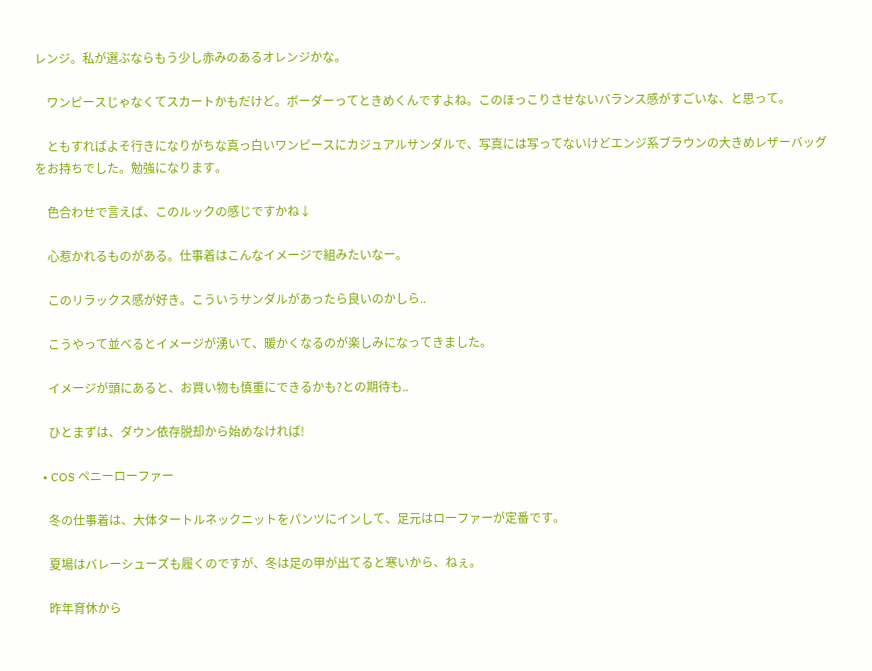レンジ。私が選ぶならもう少し赤みのあるオレンジかな。

    ワンピースじゃなくてスカートかもだけど。ボーダーってときめくんですよね。このほっこりさせないバランス感がすごいな、と思って。

    ともすればよそ行きになりがちな真っ白いワンピースにカジュアルサンダルで、写真には写ってないけどエンジ系ブラウンの大きめレザーバッグをお持ちでした。勉強になります。

    色合わせで言えば、このルックの感じですかね↓

    心惹かれるものがある。仕事着はこんなイメージで組みたいなー。

    このリラックス感が好き。こういうサンダルがあったら良いのかしら..

    こうやって並べるとイメージが湧いて、暖かくなるのが楽しみになってきました。

    イメージが頭にあると、お買い物も慎重にできるかも?との期待も..

    ひとまずは、ダウン依存脱却から始めなければ!

  • COS ペニーローファー

    冬の仕事着は、大体タートルネックニットをパンツにインして、足元はローファーが定番です。

    夏場はバレーシューズも履くのですが、冬は足の甲が出てると寒いから、ねぇ。

    昨年育休から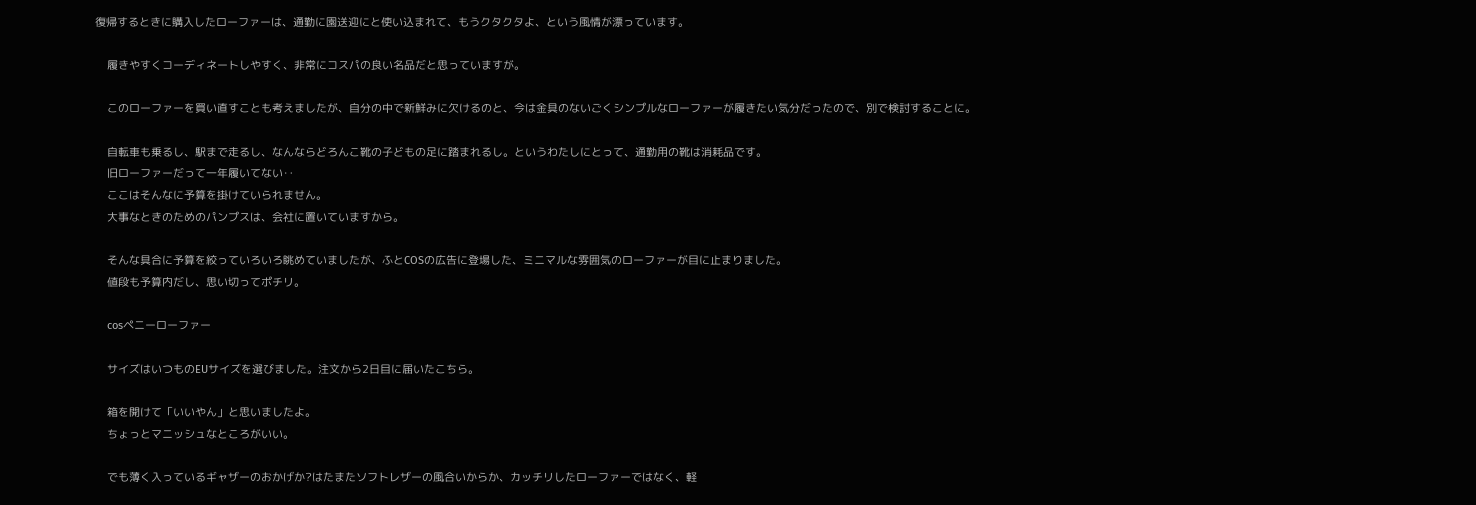復帰するときに購入したローファーは、通勤に園送迎にと使い込まれて、もうクタクタよ、という風情が漂っています。

    履きやすくコーディネートしやすく、非常にコスパの良い名品だと思っていますが。

    このローファーを買い直すことも考えましたが、自分の中で新鮮みに欠けるのと、今は金具のないごくシンプルなローファーが履きたい気分だったので、別で検討することに。

    自転車も乗るし、駅まで走るし、なんならどろんこ靴の子どもの足に踏まれるし。というわたしにとって、通勤用の靴は消耗品です。
    旧ローファーだって一年履いてない‥
    ここはそんなに予算を掛けていられません。
    大事なときのためのパンプスは、会社に置いていますから。

    そんな具合に予算を絞っていろいろ眺めていましたが、ふとCOSの広告に登場した、ミニマルな雰囲気のローファーが目に止まりました。
    値段も予算内だし、思い切ってポチリ。

    cosペニーローファー

    サイズはいつものEUサイズを選びました。注文から2日目に届いたこちら。

    箱を開けて「いいやん」と思いましたよ。
    ちょっとマニッシュなところがいい。

    でも薄く入っているギャザーのおかげか?はたまたソフトレザーの風合いからか、カッチリしたローファーではなく、軽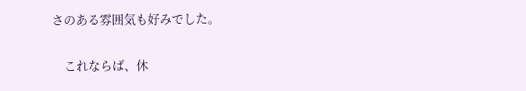さのある雰囲気も好みでした。

    これならば、休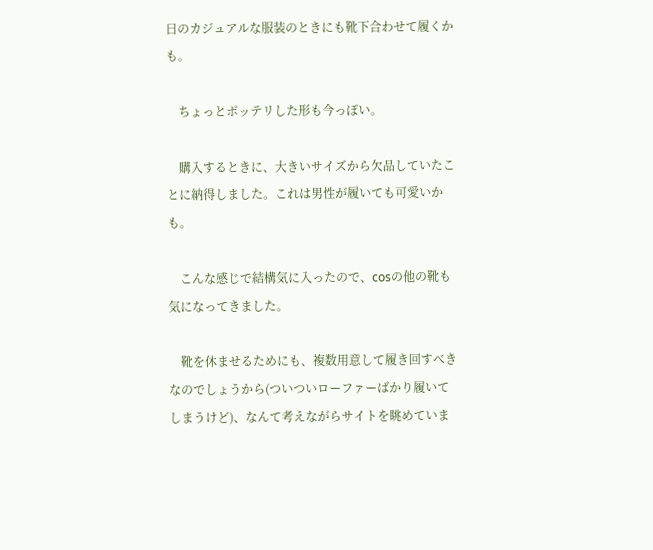日のカジュアルな服装のときにも靴下合わせて履くかも。

    ちょっとポッテリした形も今っぽい。

    購入するときに、大きいサイズから欠品していたことに納得しました。これは男性が履いても可愛いかも。

    こんな感じで結構気に入ったので、cosの他の靴も気になってきました。

    靴を休ませるためにも、複数用意して履き回すべきなのでしょうから(ついついローファーばかり履いてしまうけど)、なんて考えながらサイトを眺めていま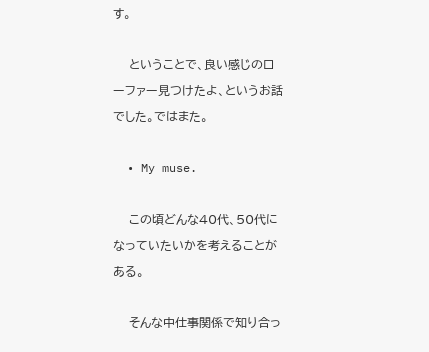す。

    ということで、良い感じのローファー見つけたよ、というお話でした。ではまた。

  • My muse.

    この頃どんな40代、50代になっていたいかを考えることがある。

    そんな中仕事関係で知り合っ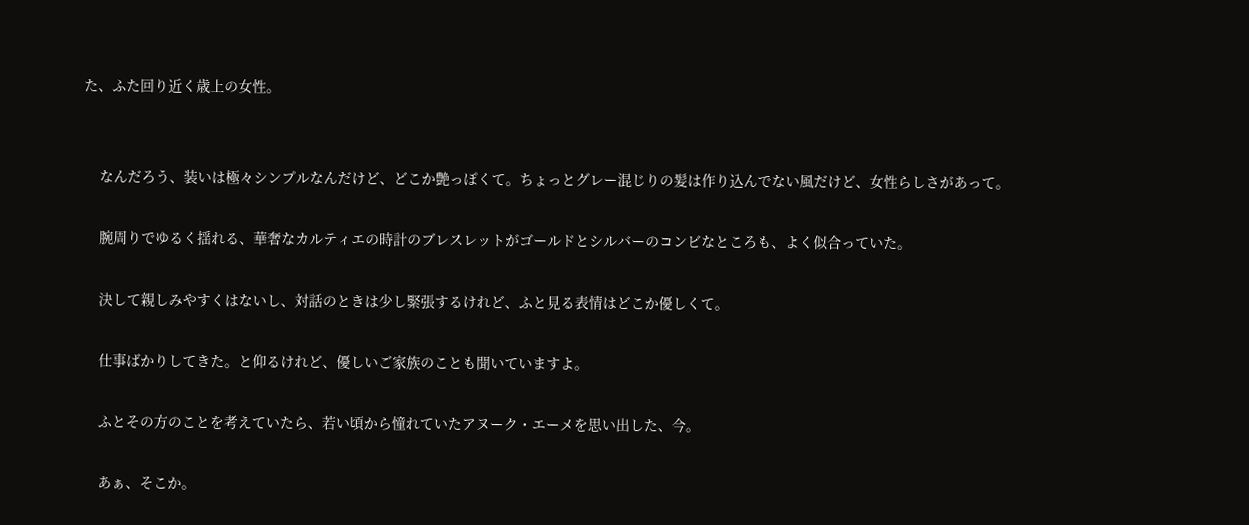た、ふた回り近く歳上の女性。


    なんだろう、装いは極々シンプルなんだけど、どこか艶っぽくて。ちょっとグレー混じりの髪は作り込んでない風だけど、女性らしさがあって。

    腕周りでゆるく揺れる、華奢なカルティエの時計のブレスレットがゴールドとシルバーのコンビなところも、よく似合っていた。

    決して親しみやすくはないし、対話のときは少し緊張するけれど、ふと見る表情はどこか優しくて。

    仕事ばかりしてきた。と仰るけれど、優しいご家族のことも聞いていますよ。

    ふとその方のことを考えていたら、若い頃から憧れていたアヌーク・エーメを思い出した、今。

    あぁ、そこか。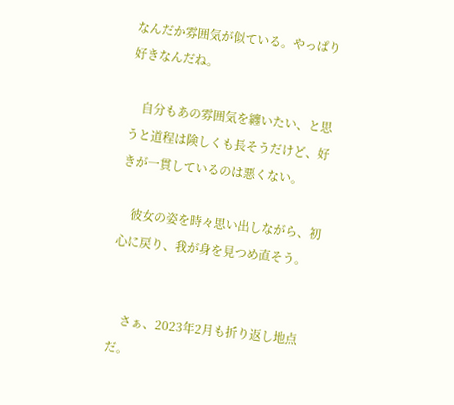なんだか雰囲気が似ている。やっぱり好きなんだね。

    自分もあの雰囲気を纏いたい、と思うと道程は険しくも長そうだけど、好きが一貫しているのは悪くない。

    彼女の姿を時々思い出しながら、初心に戻り、我が身を見つめ直そう。


    さぁ、2023年2月も折り返し地点だ。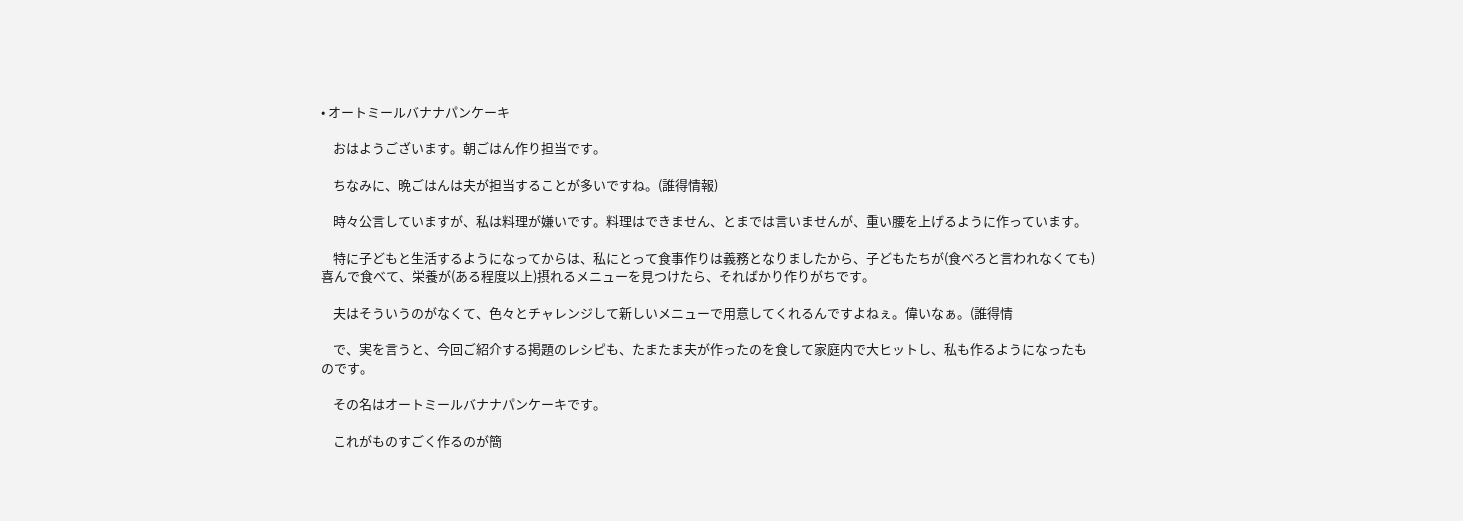• オートミールバナナパンケーキ

    おはようございます。朝ごはん作り担当です。

    ちなみに、晩ごはんは夫が担当することが多いですね。(誰得情報)

    時々公言していますが、私は料理が嫌いです。料理はできません、とまでは言いませんが、重い腰を上げるように作っています。

    特に子どもと生活するようになってからは、私にとって食事作りは義務となりましたから、子どもたちが(食べろと言われなくても)喜んで食べて、栄養が(ある程度以上)摂れるメニューを見つけたら、そればかり作りがちです。

    夫はそういうのがなくて、色々とチャレンジして新しいメニューで用意してくれるんですよねぇ。偉いなぁ。(誰得情

    で、実を言うと、今回ご紹介する掲題のレシピも、たまたま夫が作ったのを食して家庭内で大ヒットし、私も作るようになったものです。

    その名はオートミールバナナパンケーキです。

    これがものすごく作るのが簡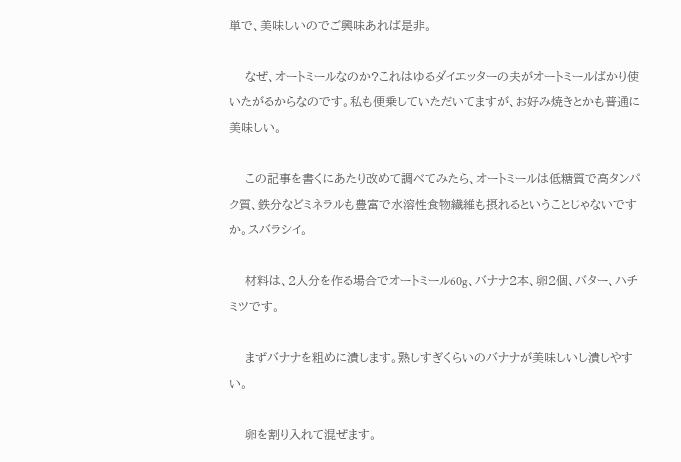単で、美味しいのでご興味あれば是非。

    なぜ、オートミールなのか?これはゆるダイエッターの夫がオートミールばかり使いたがるからなのです。私も便乗していただいてますが、お好み焼きとかも普通に美味しい。

    この記事を書くにあたり改めて調べてみたら、オートミールは低糖質で高タンパク質、鉄分などミネラルも豊富で水溶性食物繊維も摂れるということじゃないですか。スバラシイ。

    材料は、2人分を作る場合でオートミール60g、バナナ2本、卵2個、バター、ハチミツです。

    まずバナナを粗めに潰します。熟しすぎくらいのバナナが美味しいし潰しやすい。

    卵を割り入れて混ぜます。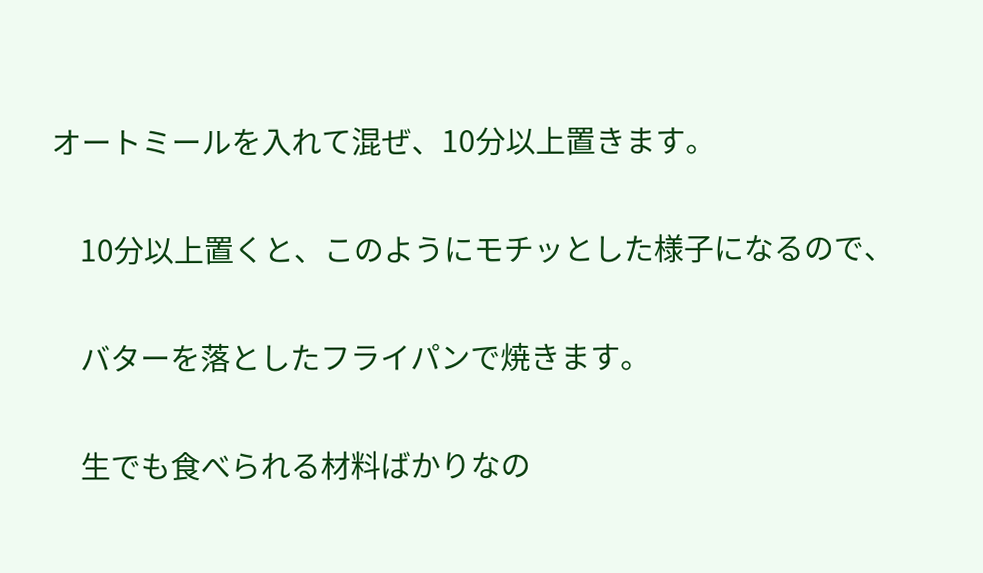オートミールを入れて混ぜ、10分以上置きます。

    10分以上置くと、このようにモチッとした様子になるので、

    バターを落としたフライパンで焼きます。

    生でも食べられる材料ばかりなの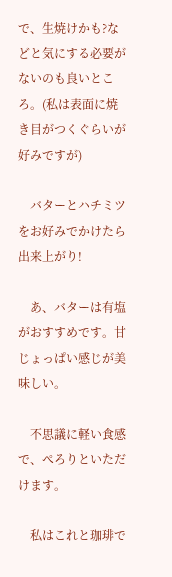で、生焼けかも?などと気にする必要がないのも良いところ。(私は表面に焼き目がつくぐらいが好みですが)

    バターとハチミツをお好みでかけたら出来上がり!

    あ、バターは有塩がおすすめです。甘じょっぱい感じが美味しい。

    不思議に軽い食感で、ぺろりといただけます。

    私はこれと珈琲で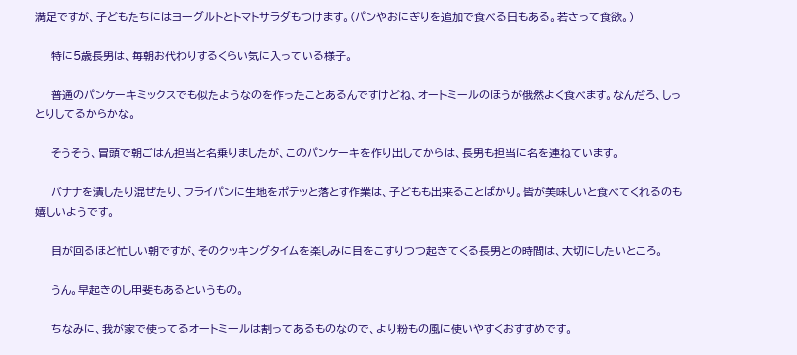満足ですが、子どもたちにはヨーグルトとトマトサラダもつけます。(パンやおにぎりを追加で食べる日もある。若さって食欲。)

    特に5歳長男は、毎朝お代わりするくらい気に入っている様子。

    普通のパンケーキミックスでも似たようなのを作ったことあるんですけどね、オートミールのほうが俄然よく食べます。なんだろ、しっとりしてるからかな。

    そうそう、冒頭で朝ごはん担当と名乗りましたが、このパンケーキを作り出してからは、長男も担当に名を連ねています。

    バナナを潰したり混ぜたり、フライパンに生地をポテッと落とす作業は、子どもも出来ることばかり。皆が美味しいと食べてくれるのも嬉しいようです。

    目が回るほど忙しい朝ですが、そのクッキングタイムを楽しみに目をこすりつつ起きてくる長男との時間は、大切にしたいところ。

    うん。早起きのし甲斐もあるというもの。

    ちなみに、我が家で使ってるオートミールは割ってあるものなので、より粉もの風に使いやすくおすすめです。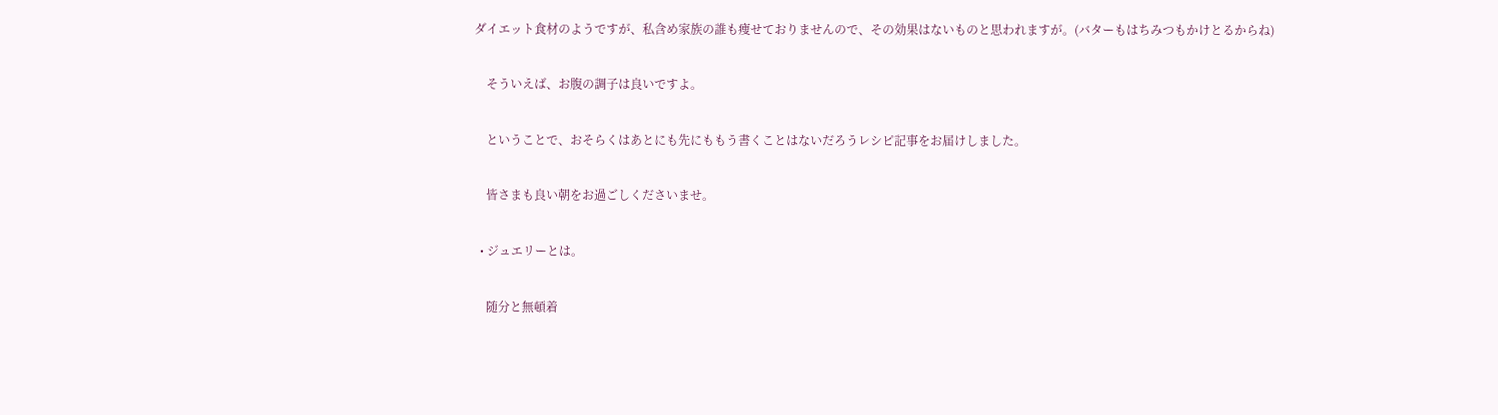ダイエット食材のようですが、私含め家族の誰も痩せておりませんので、その効果はないものと思われますが。(バターもはちみつもかけとるからね)

    そういえば、お腹の調子は良いですよ。

    ということで、おそらくはあとにも先にももう書くことはないだろうレシピ記事をお届けしました。

    皆さまも良い朝をお過ごしくださいませ。

  • ジュエリーとは。

    随分と無頓着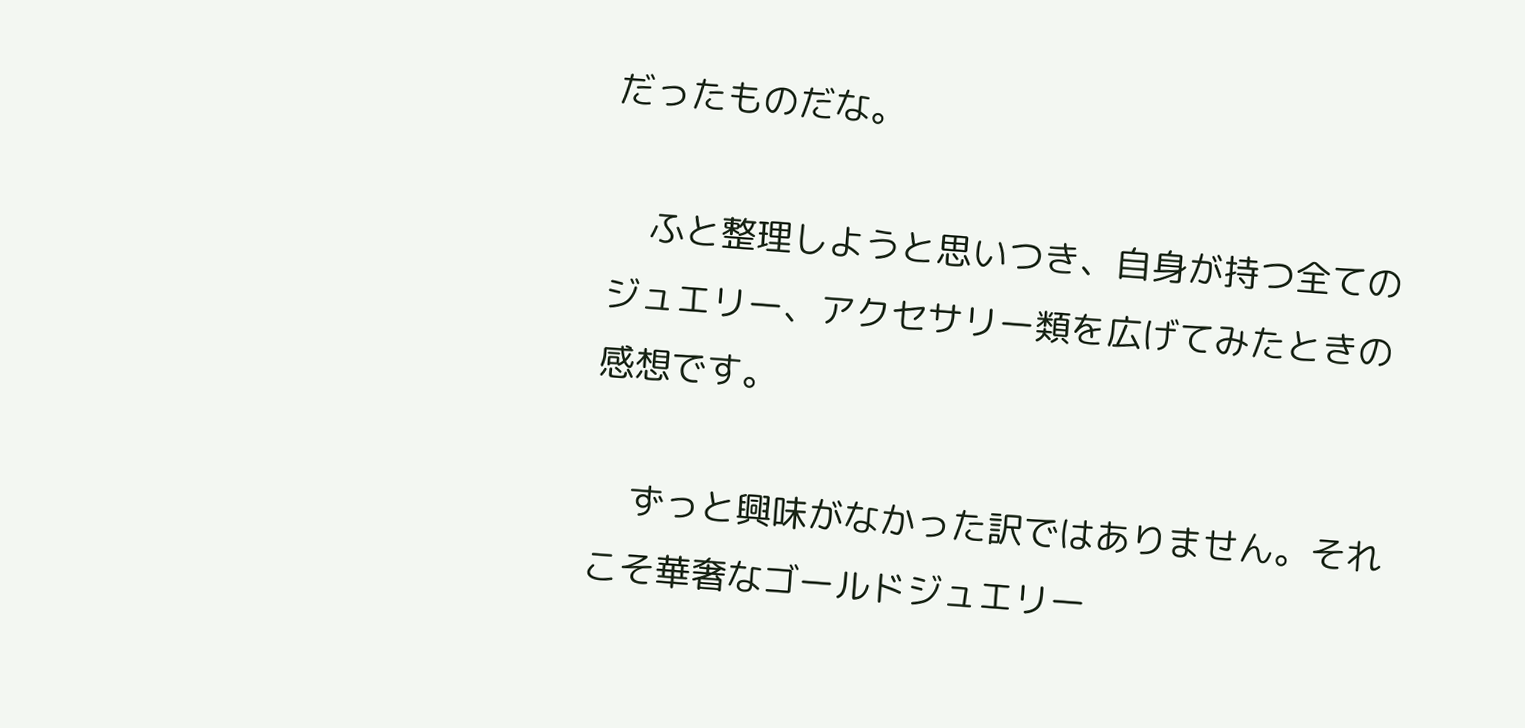だったものだな。

    ふと整理しようと思いつき、自身が持つ全てのジュエリー、アクセサリー類を広げてみたときの感想です。

    ずっと興味がなかった訳ではありません。それこそ華奢なゴールドジュエリー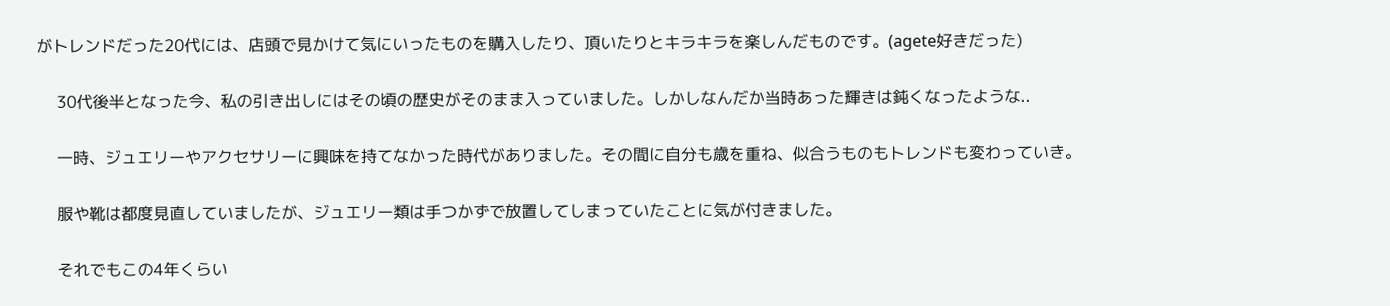がトレンドだった20代には、店頭で見かけて気にいったものを購入したり、頂いたりとキラキラを楽しんだものです。(agete好きだった)

    30代後半となった今、私の引き出しにはその頃の歴史がそのまま入っていました。しかしなんだか当時あった輝きは鈍くなったような..

    一時、ジュエリーやアクセサリーに興味を持てなかった時代がありました。その間に自分も歳を重ね、似合うものもトレンドも変わっていき。

    服や靴は都度見直していましたが、ジュエリー類は手つかずで放置してしまっていたことに気が付きました。

    それでもこの4年くらい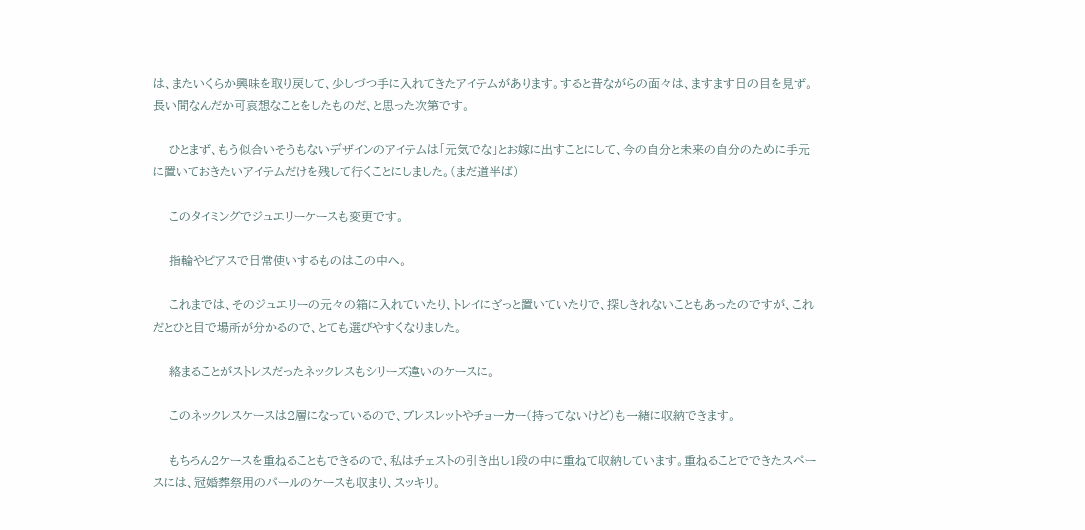は、またいくらか興味を取り戻して、少しづつ手に入れてきたアイテムがあります。すると昔ながらの面々は、ますます日の目を見ず。長い間なんだか可哀想なことをしたものだ、と思った次第です。

    ひとまず、もう似合いそうもないデザインのアイテムは「元気でな」とお嫁に出すことにして、今の自分と未来の自分のために手元に置いておきたいアイテムだけを残して行くことにしました。(まだ道半ば)

    このタイミングでジュエリーケースも変更です。

    指輪やピアスで日常使いするものはこの中へ。

    これまでは、そのジュエリーの元々の箱に入れていたり、トレイにざっと置いていたりで、探しきれないこともあったのですが、これだとひと目で場所が分かるので、とても選びやすくなりました。

    絡まることがストレスだったネックレスもシリーズ違いのケースに。

    このネックレスケースは2層になっているので、ブレスレットやチョーカー(持ってないけど)も一緒に収納できます。

    もちろん2ケースを重ねることもできるので、私はチェストの引き出し1段の中に重ねて収納しています。重ねることでできたスペースには、冠婚葬祭用のパールのケースも収まり、スッキリ。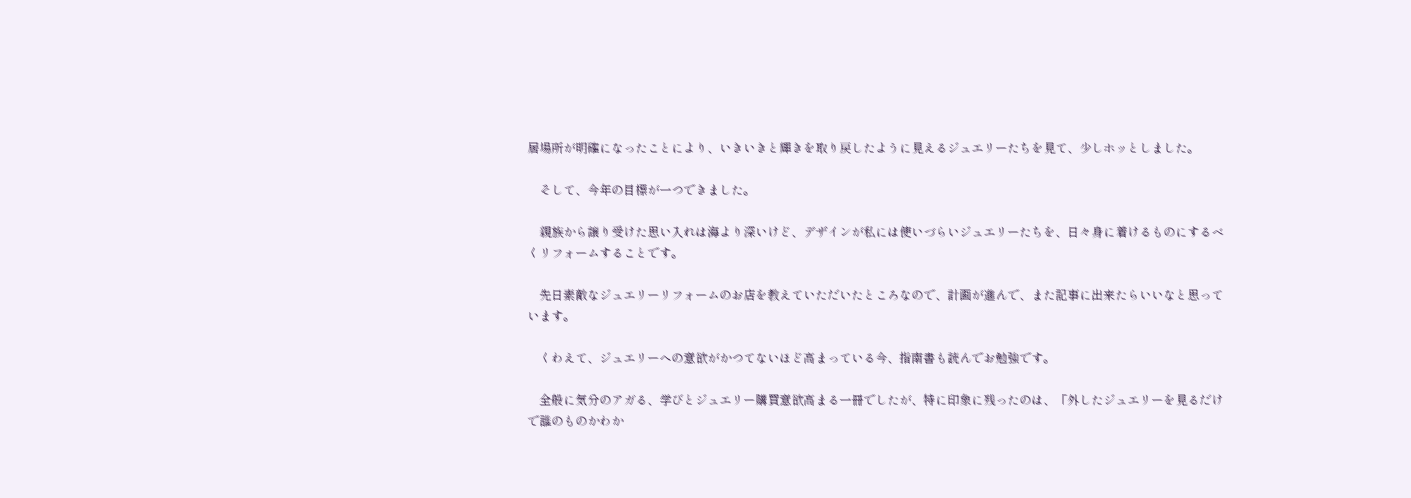居場所が明確になったことにより、いきいきと輝きを取り戻したように見えるジュエリーたちを見て、少しホッとしました。

    そして、今年の目標が一つできました。

    親族から譲り受けた思い入れは海より深いけど、デザインが私には使いづらいジュエリーたちを、日々身に着けるものにするべくリフォームすることです。

    先日素敵なジュエリーリフォームのお店を教えていただいたところなので、計画が進んで、また記事に出来たらいいなと思っています。

    くわえて、ジュエリーへの意欲がかつてないほど高まっている今、指南書も読んでお勉強です。

    全般に気分のアガる、学びとジュエリー購買意欲高まる一冊でしたが、特に印象に残ったのは、「外したジュエリーを見るだけで誰のものかわか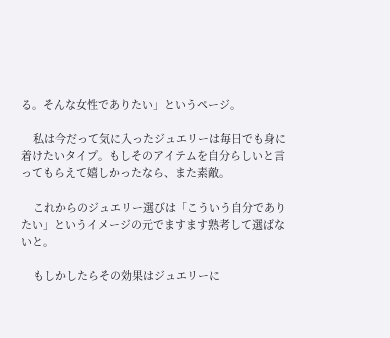る。そんな女性でありたい」というページ。

    私は今だって気に入ったジュエリーは毎日でも身に着けたいタイプ。もしそのアイテムを自分らしいと言ってもらえて嬉しかったなら、また素敵。

    これからのジュエリー選びは「こういう自分でありたい」というイメージの元でますます熟考して選ばないと。

    もしかしたらその効果はジュエリーに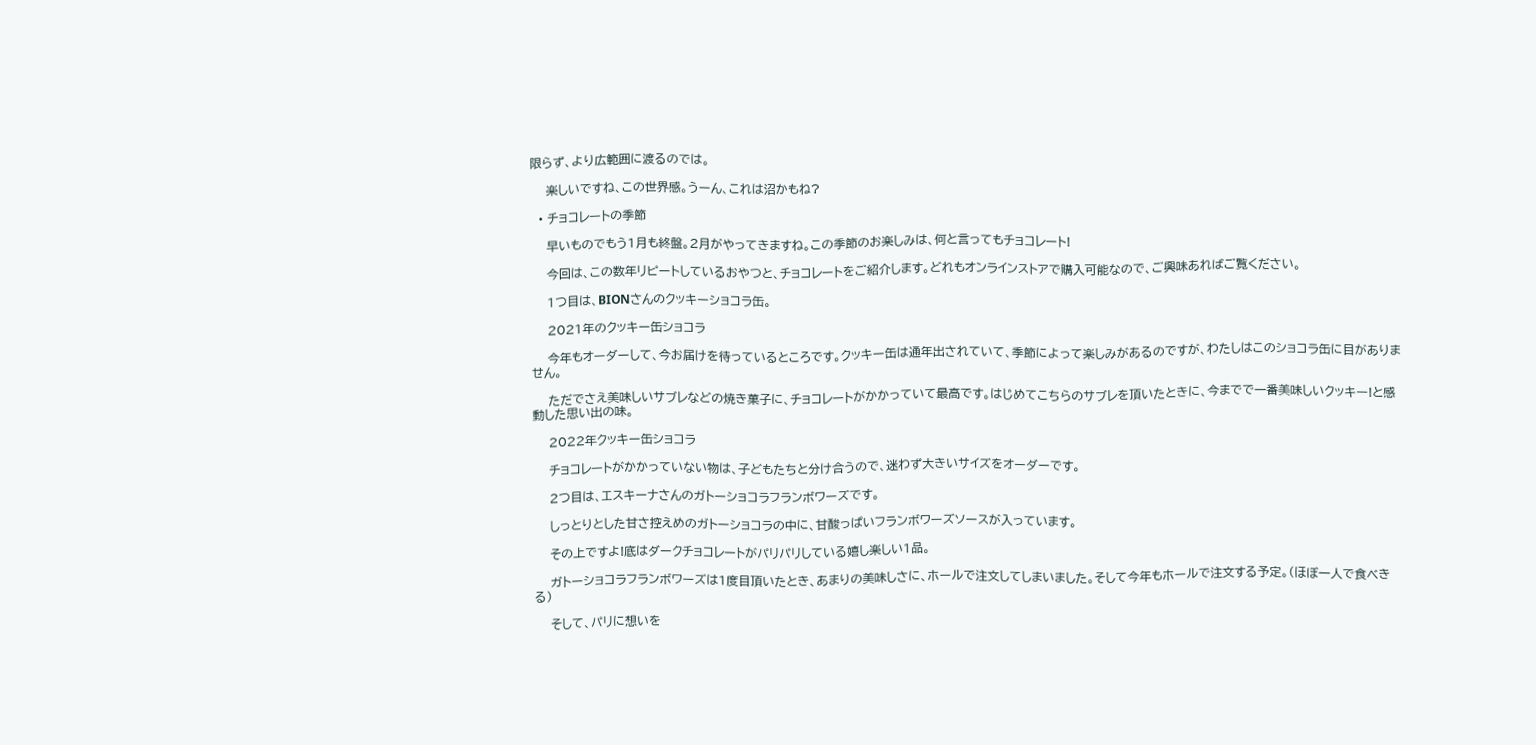限らず、より広範囲に渡るのでは。

    楽しいですね、この世界感。うーん、これは沼かもね?

  • チョコレートの季節

    早いものでもう1月も終盤。2月がやってきますね。この季節のお楽しみは、何と言ってもチョコレート!

    今回は、この数年リピートしているおやつと、チョコレートをご紹介します。どれもオンラインストアで購入可能なので、ご興味あればご覧ください。

    1つ目は、BIONさんのクッキーショコラ缶。

    2021年のクッキー缶ショコラ

    今年もオーダーして、今お届けを待っているところです。クッキー缶は通年出されていて、季節によって楽しみがあるのですが、わたしはこのショコラ缶に目がありません。

    ただでさえ美味しいサブレなどの焼き菓子に、チョコレートがかかっていて最高です。はじめてこちらのサブレを頂いたときに、今までで一番美味しいクッキー!と感動した思い出の味。

    2022年クッキー缶ショコラ

    チョコレートがかかっていない物は、子どもたちと分け合うので、迷わず大きいサイズをオーダーです。

    2つ目は、エスキーナさんのガトーショコラフランボワーズです。

    しっとりとした甘さ控えめのガトーショコラの中に、甘酸っぱいフランボワーズソースが入っています。

    その上ですよ!底はダークチョコレートがパリパリしている嬉し楽しい1品。

    ガトーショコラフランボワーズは1度目頂いたとき、あまりの美味しさに、ホールで注文してしまいました。そして今年もホールで注文する予定。(ほぼ一人で食べきる)

    そして、パリに想いを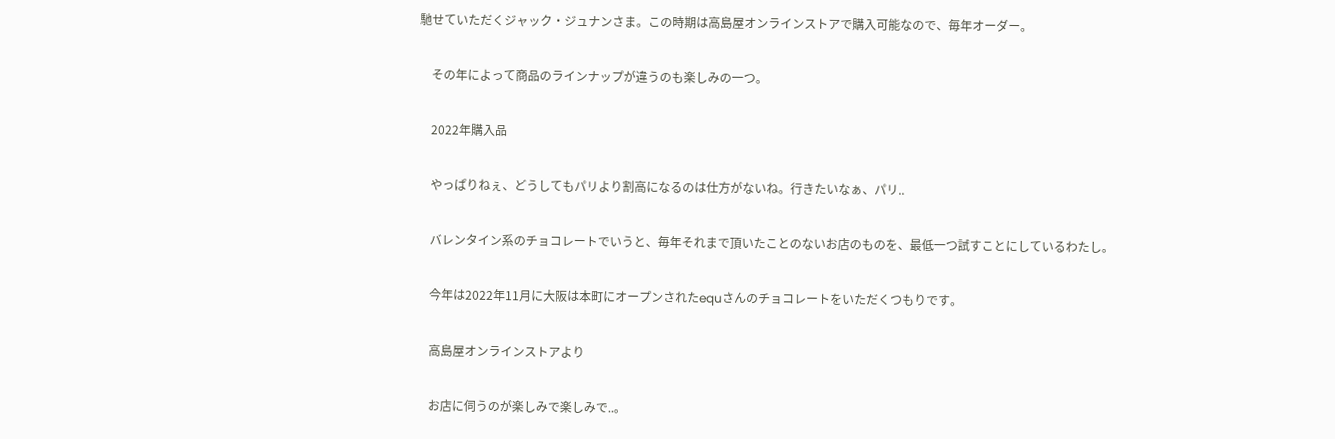馳せていただくジャック・ジュナンさま。この時期は高島屋オンラインストアで購入可能なので、毎年オーダー。

    その年によって商品のラインナップが違うのも楽しみの一つ。

    2022年購入品

    やっぱりねぇ、どうしてもパリより割高になるのは仕方がないね。行きたいなぁ、パリ..

    バレンタイン系のチョコレートでいうと、毎年それまで頂いたことのないお店のものを、最低一つ試すことにしているわたし。

    今年は2022年11月に大阪は本町にオープンされたequさんのチョコレートをいただくつもりです。

    高島屋オンラインストアより

    お店に伺うのが楽しみで楽しみで..。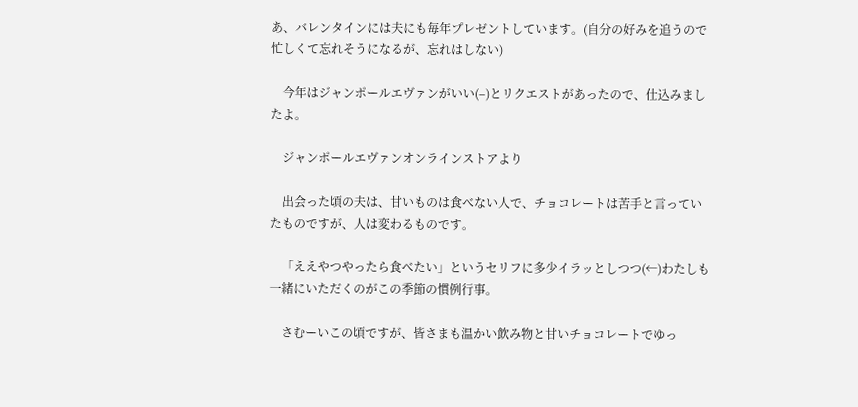あ、バレンタインには夫にも毎年プレゼントしています。(自分の好みを追うので忙しくて忘れそうになるが、忘れはしない)

    今年はジャンポールエヴァンがいい(–)とリクエストがあったので、仕込みましたよ。

    ジャンポールエヴァンオンラインストアより

    出会った頃の夫は、甘いものは食べない人で、チョコレートは苦手と言っていたものですが、人は変わるものです。

    「ええやつやったら食べたい」というセリフに多少イラッとしつつ(←)わたしも一緒にいただくのがこの季節の慣例行事。

    さむーいこの頃ですが、皆さまも温かい飲み物と甘いチョコレートでゆっ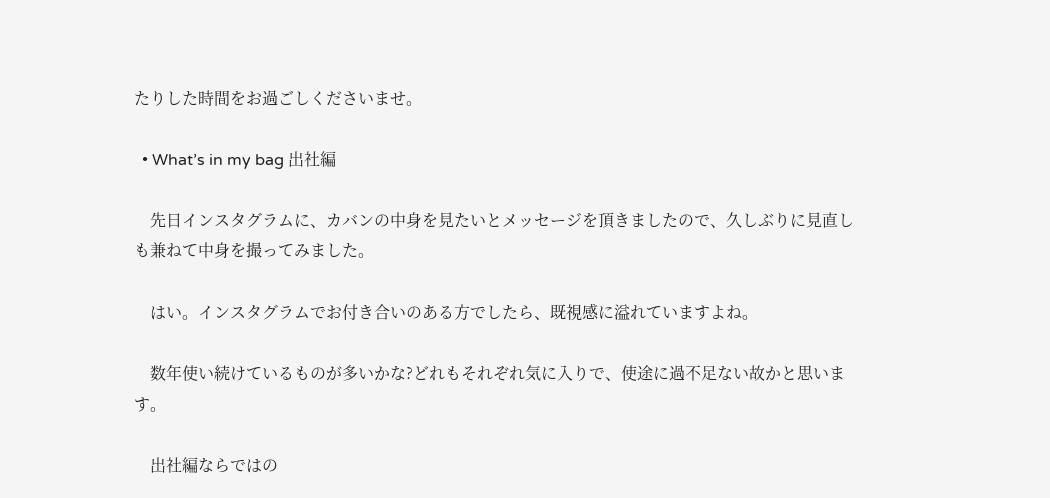たりした時間をお過ごしくださいませ。

  • What’s in my bag 出社編

    先日インスタグラムに、カバンの中身を見たいとメッセージを頂きましたので、久しぶりに見直しも兼ねて中身を撮ってみました。

    はい。インスタグラムでお付き合いのある方でしたら、既視感に溢れていますよね。

    数年使い続けているものが多いかな?どれもそれぞれ気に入りで、使途に過不足ない故かと思います。

    出社編ならではの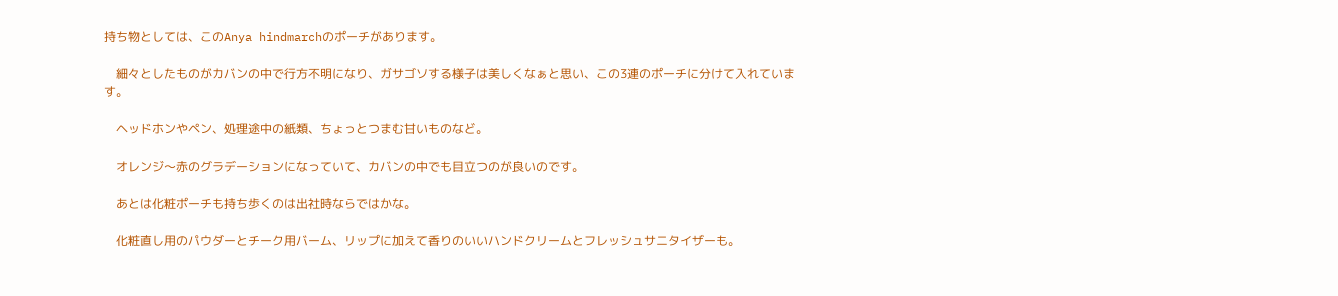持ち物としては、このAnya hindmarchのポーチがあります。

    細々としたものがカバンの中で行方不明になり、ガサゴソする様子は美しくなぁと思い、この3連のポーチに分けて入れています。

    ヘッドホンやペン、処理途中の紙類、ちょっとつまむ甘いものなど。

    オレンジ〜赤のグラデーションになっていて、カバンの中でも目立つのが良いのです。

    あとは化粧ポーチも持ち歩くのは出社時ならではかな。

    化粧直し用のパウダーとチーク用バーム、リップに加えて香りのいいハンドクリームとフレッシュサニタイザーも。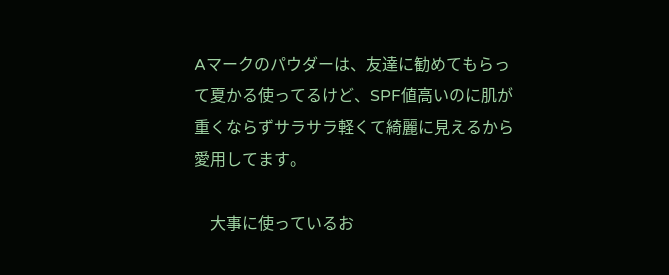Aマークのパウダーは、友達に勧めてもらって夏かる使ってるけど、SPF値高いのに肌が重くならずサラサラ軽くて綺麗に見えるから愛用してます。

    大事に使っているお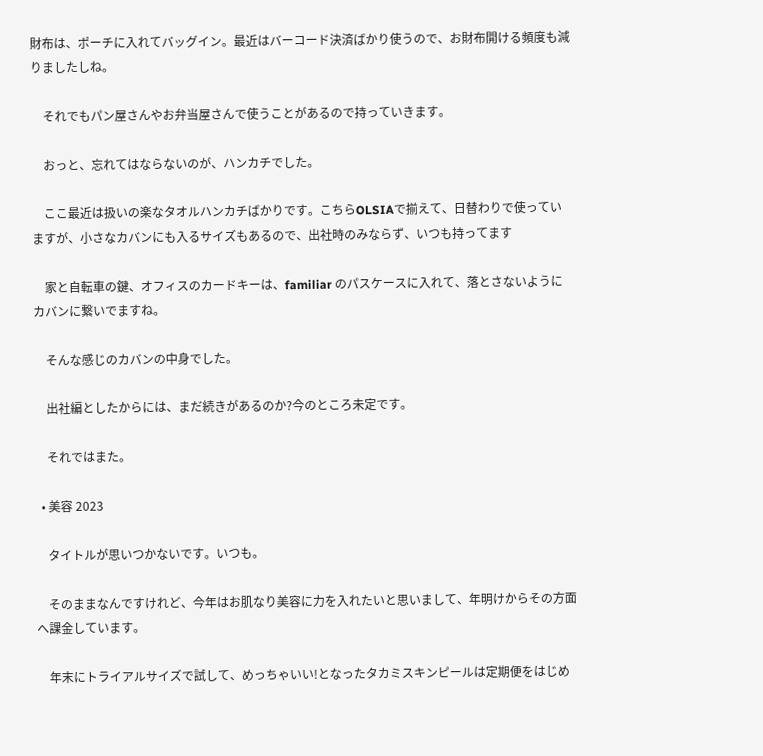財布は、ポーチに入れてバッグイン。最近はバーコード決済ばかり使うので、お財布開ける頻度も減りましたしね。

    それでもパン屋さんやお弁当屋さんで使うことがあるので持っていきます。

    おっと、忘れてはならないのが、ハンカチでした。

    ここ最近は扱いの楽なタオルハンカチばかりです。こちらOLSIAで揃えて、日替わりで使っていますが、小さなカバンにも入るサイズもあるので、出社時のみならず、いつも持ってます

    家と自転車の鍵、オフィスのカードキーは、familiar のパスケースに入れて、落とさないようにカバンに繋いでますね。

    そんな感じのカバンの中身でした。

    出社編としたからには、まだ続きがあるのか?今のところ未定です。

    それではまた。

  • 美容 2023

    タイトルが思いつかないです。いつも。

    そのままなんですけれど、今年はお肌なり美容に力を入れたいと思いまして、年明けからその方面へ課金しています。

    年末にトライアルサイズで試して、めっちゃいい!となったタカミスキンピールは定期便をはじめ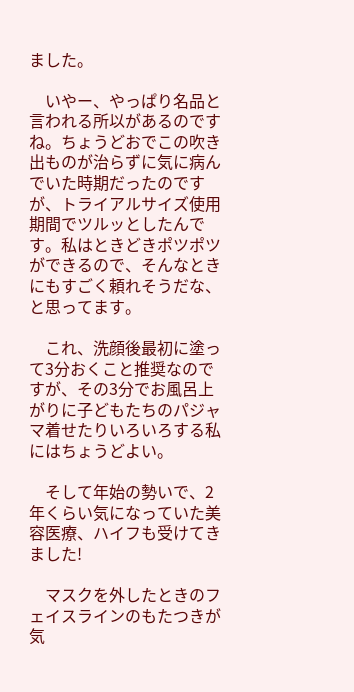ました。

    いやー、やっぱり名品と言われる所以があるのですね。ちょうどおでこの吹き出ものが治らずに気に病んでいた時期だったのですが、トライアルサイズ使用期間でツルッとしたんです。私はときどきポツポツができるので、そんなときにもすごく頼れそうだな、と思ってます。

    これ、洗顔後最初に塗って3分おくこと推奨なのですが、その3分でお風呂上がりに子どもたちのパジャマ着せたりいろいろする私にはちょうどよい。

    そして年始の勢いで、2年くらい気になっていた美容医療、ハイフも受けてきました!

    マスクを外したときのフェイスラインのもたつきが気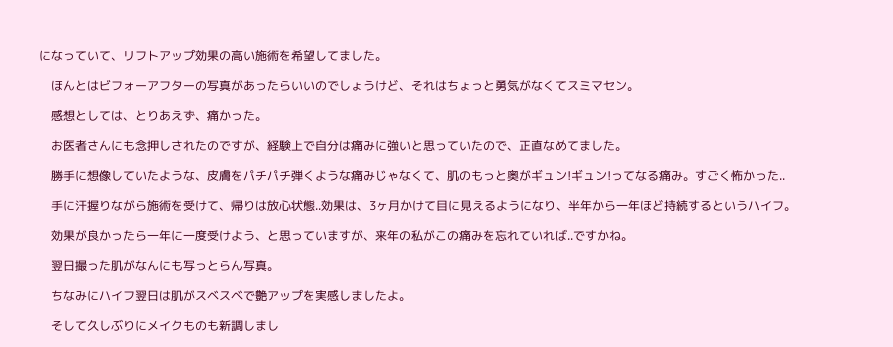になっていて、リフトアップ効果の高い施術を希望してました。

    ほんとはビフォーアフターの写真があったらいいのでしょうけど、それはちょっと勇気がなくてスミマセン。

    感想としては、とりあえず、痛かった。

    お医者さんにも念押しされたのですが、経験上で自分は痛みに強いと思っていたので、正直なめてました。

    勝手に想像していたような、皮膚をパチパチ弾くような痛みじゃなくて、肌のもっと奥がギュン!ギュン!ってなる痛み。すごく怖かった..

    手に汗握りながら施術を受けて、帰りは放心状態..効果は、3ヶ月かけて目に見えるようになり、半年から一年ほど持続するというハイフ。

    効果が良かったら一年に一度受けよう、と思っていますが、来年の私がこの痛みを忘れていれば..ですかね。

    翌日撮った肌がなんにも写っとらん写真。

    ちなみにハイフ翌日は肌がスベスベで艶アップを実感しましたよ。

    そして久しぶりにメイクものも新調しまし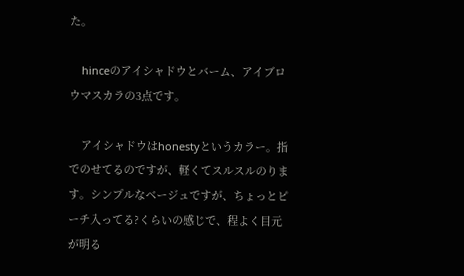た。

    hinceのアイシャドウとバーム、アイブロウマスカラの3点です。

    アイシャドウはhonestyというカラー。指でのせてるのですが、軽くてスルスルのります。シンプルなベージュですが、ちょっとピーチ入ってる?くらいの感じで、程よく目元が明る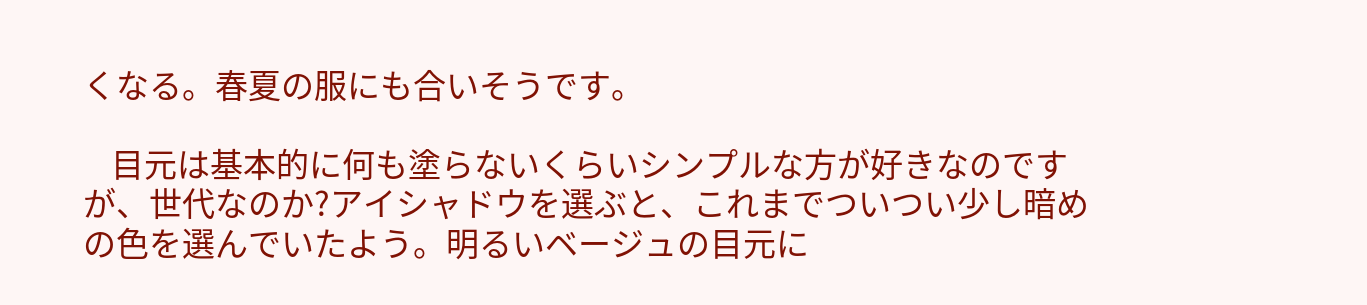くなる。春夏の服にも合いそうです。

    目元は基本的に何も塗らないくらいシンプルな方が好きなのですが、世代なのか?アイシャドウを選ぶと、これまでついつい少し暗めの色を選んでいたよう。明るいベージュの目元に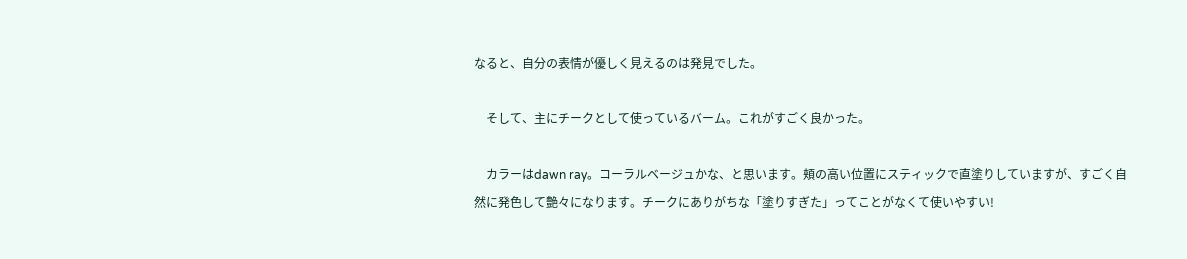なると、自分の表情が優しく見えるのは発見でした。

    そして、主にチークとして使っているバーム。これがすごく良かった。

    カラーはdawn ray。コーラルベージュかな、と思います。頬の高い位置にスティックで直塗りしていますが、すごく自然に発色して艶々になります。チークにありがちな「塗りすぎた」ってことがなくて使いやすい!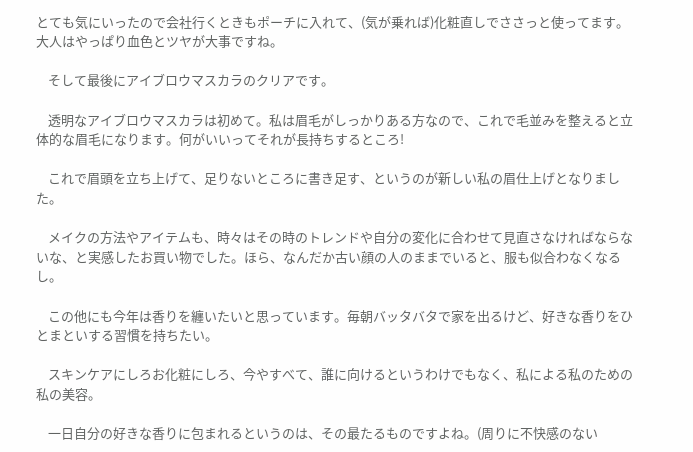とても気にいったので会社行くときもポーチに入れて、(気が乗れば)化粧直しでささっと使ってます。大人はやっぱり血色とツヤが大事ですね。

    そして最後にアイブロウマスカラのクリアです。

    透明なアイブロウマスカラは初めて。私は眉毛がしっかりある方なので、これで毛並みを整えると立体的な眉毛になります。何がいいってそれが長持ちするところ!

    これで眉頭を立ち上げて、足りないところに書き足す、というのが新しい私の眉仕上げとなりました。

    メイクの方法やアイテムも、時々はその時のトレンドや自分の変化に合わせて見直さなければならないな、と実感したお買い物でした。ほら、なんだか古い顔の人のままでいると、服も似合わなくなるし。

    この他にも今年は香りを纏いたいと思っています。毎朝バッタバタで家を出るけど、好きな香りをひとまといする習慣を持ちたい。

    スキンケアにしろお化粧にしろ、今やすべて、誰に向けるというわけでもなく、私による私のための私の美容。

    一日自分の好きな香りに包まれるというのは、その最たるものですよね。(周りに不快感のない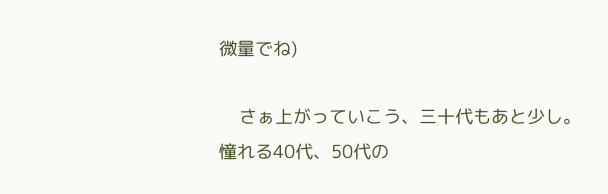微量でね)

    さぁ上がっていこう、三十代もあと少し。憧れる40代、50代の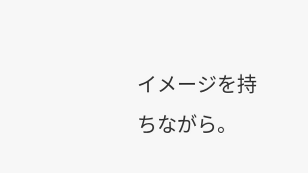イメージを持ちながら。